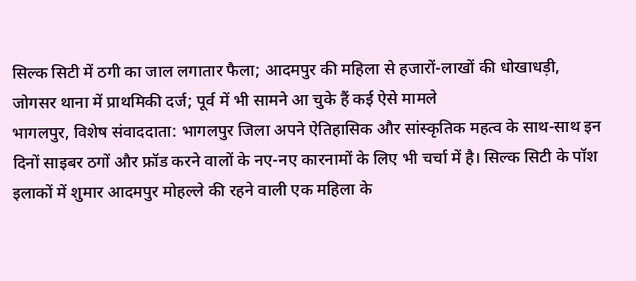सिल्क सिटी में ठगी का जाल लगातार फैला; आदमपुर की महिला से हजारों-लाखों की धोखाधड़ी, जोगसर थाना में प्राथमिकी दर्ज; पूर्व में भी सामने आ चुके हैं कई ऐसे मामले
भागलपुर, विशेष संवाददाता: भागलपुर जिला अपने ऐतिहासिक और सांस्कृतिक महत्व के साथ-साथ इन दिनों साइबर ठगों और फ्रॉड करने वालों के नए-नए कारनामों के लिए भी चर्चा में है। सिल्क सिटी के पॉश इलाकों में शुमार आदमपुर मोहल्ले की रहने वाली एक महिला के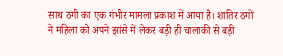साथ ठगी का एक गंभीर मामला प्रकाश में आया है। शातिर ठगों ने महिला को अपने झांसे में लेकर बड़ी ही चालाकी से बड़ी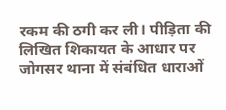रकम की ठगी कर ली। पीड़िता की लिखित शिकायत के आधार पर जोगसर थाना में संबंधित धाराओं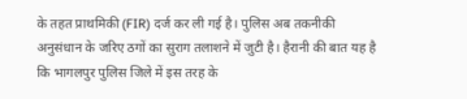के तहत प्राथमिकी (FIR) दर्ज कर ली गई है। पुलिस अब तकनीकी अनुसंधान के जरिए ठगों का सुराग तलाशने में जुटी है। हैरानी की बात यह है कि भागलपुर पुलिस जिले में इस तरह के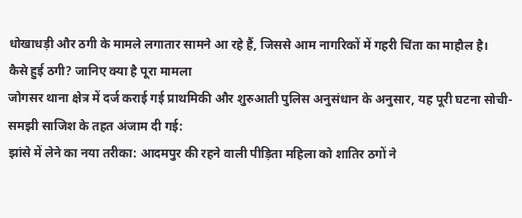धोखाधड़ी और ठगी के मामले लगातार सामने आ रहे हैं, जिससे आम नागरिकों में गहरी चिंता का माहौल है।
कैसे हुई ठगी? जानिए क्या है पूरा मामला
जोगसर थाना क्षेत्र में दर्ज कराई गई प्राथमिकी और शुरुआती पुलिस अनुसंधान के अनुसार, यह पूरी घटना सोची-समझी साजिश के तहत अंजाम दी गई:
झांसे में लेने का नया तरीका: आदमपुर की रहने वाली पीड़िता महिला को शातिर ठगों ने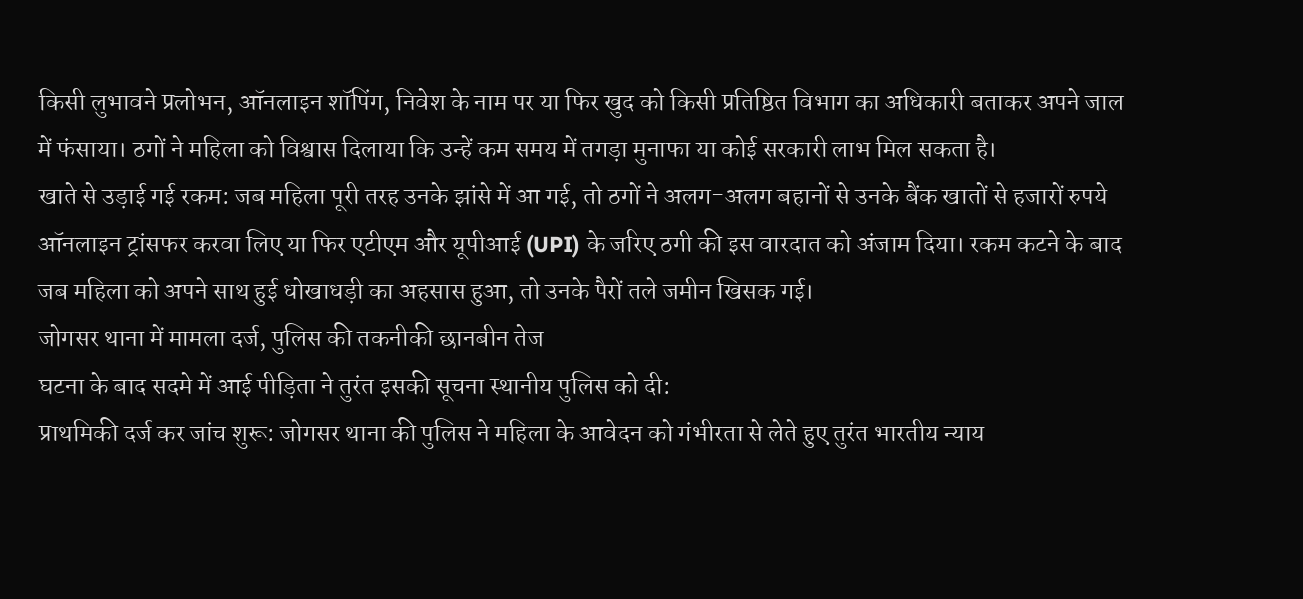किसी लुभावने प्रलोभन, ऑनलाइन शॉपिंग, निवेश के नाम पर या फिर खुद को किसी प्रतिष्ठित विभाग का अधिकारी बताकर अपने जाल में फंसाया। ठगों ने महिला को विश्वास दिलाया कि उन्हें कम समय में तगड़ा मुनाफा या कोई सरकारी लाभ मिल सकता है।
खाते से उड़ाई गई रकम: जब महिला पूरी तरह उनके झांसे में आ गई, तो ठगों ने अलग-अलग बहानों से उनके बैंक खातों से हजारों रुपये ऑनलाइन ट्रांसफर करवा लिए या फिर एटीएम और यूपीआई (UPI) के जरिए ठगी की इस वारदात को अंजाम दिया। रकम कटने के बाद जब महिला को अपने साथ हुई धोखाधड़ी का अहसास हुआ, तो उनके पैरों तले जमीन खिसक गई।
जोगसर थाना में मामला दर्ज, पुलिस की तकनीकी छानबीन तेज
घटना के बाद सदमे में आई पीड़िता ने तुरंत इसकी सूचना स्थानीय पुलिस को दी:
प्राथमिकी दर्ज कर जांच शुरू: जोगसर थाना की पुलिस ने महिला के आवेदन को गंभीरता से लेते हुए तुरंत भारतीय न्याय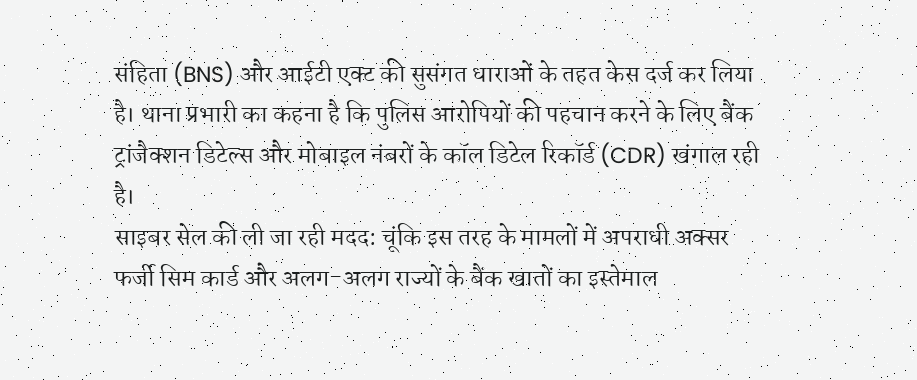संहिता (BNS) और आईटी एक्ट की सुसंगत धाराओं के तहत केस दर्ज कर लिया है। थाना प्रभारी का कहना है कि पुलिस आरोपियों की पहचान करने के लिए बैंक ट्रांजैक्शन डिटेल्स और मोबाइल नंबरों के कॉल डिटेल रिकॉर्ड (CDR) खंगाल रही है।
साइबर सेल की ली जा रही मदद: चूंकि इस तरह के मामलों में अपराधी अक्सर फर्जी सिम कार्ड और अलग-अलग राज्यों के बैंक खातों का इस्तेमाल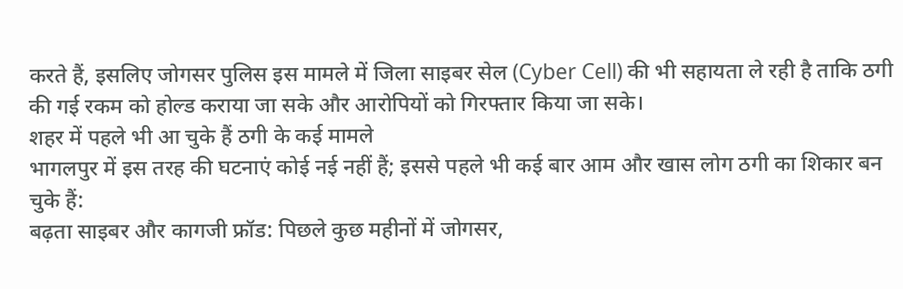करते हैं, इसलिए जोगसर पुलिस इस मामले में जिला साइबर सेल (Cyber Cell) की भी सहायता ले रही है ताकि ठगी की गई रकम को होल्ड कराया जा सके और आरोपियों को गिरफ्तार किया जा सके।
शहर में पहले भी आ चुके हैं ठगी के कई मामले
भागलपुर में इस तरह की घटनाएं कोई नई नहीं हैं; इससे पहले भी कई बार आम और खास लोग ठगी का शिकार बन चुके हैं:
बढ़ता साइबर और कागजी फ्रॉड: पिछले कुछ महीनों में जोगसर,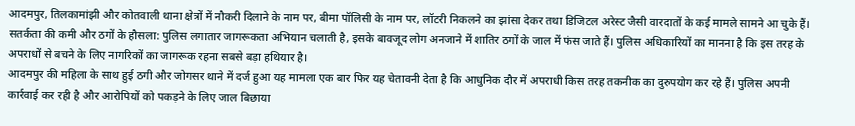आदमपुर, तिलकामांझी और कोतवाली थाना क्षेत्रों में नौकरी दिलाने के नाम पर, बीमा पॉलिसी के नाम पर, लॉटरी निकलने का झांसा देकर तथा डिजिटल अरेस्ट जैसी वारदातों के कई मामले सामने आ चुके हैं।
सतर्कता की कमी और ठगों के हौसला: पुलिस लगातार जागरूकता अभियान चलाती है, इसके बावजूद लोग अनजाने में शातिर ठगों के जाल में फंस जाते हैं। पुलिस अधिकारियों का मानना है कि इस तरह के अपराधों से बचने के लिए नागरिकों का जागरूक रहना सबसे बड़ा हथियार है।
आदमपुर की महिला के साथ हुई ठगी और जोगसर थाने में दर्ज हुआ यह मामला एक बार फिर यह चेतावनी देता है कि आधुनिक दौर में अपराधी किस तरह तकनीक का दुरुपयोग कर रहे हैं। पुलिस अपनी कार्रवाई कर रही है और आरोपियों को पकड़ने के लिए जाल बिछाया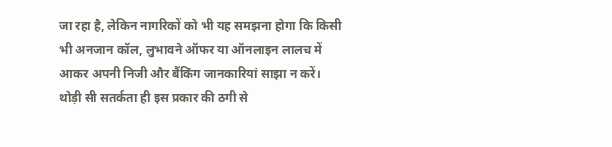जा रहा है, लेकिन नागरिकों को भी यह समझना होगा कि किसी भी अनजान कॉल, लुभावने ऑफर या ऑनलाइन लालच में आकर अपनी निजी और बैंकिंग जानकारियां साझा न करें। थोड़ी सी सतर्कता ही इस प्रकार की ठगी से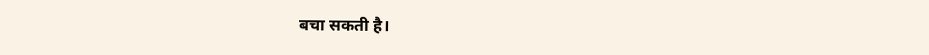बचा सकती है।